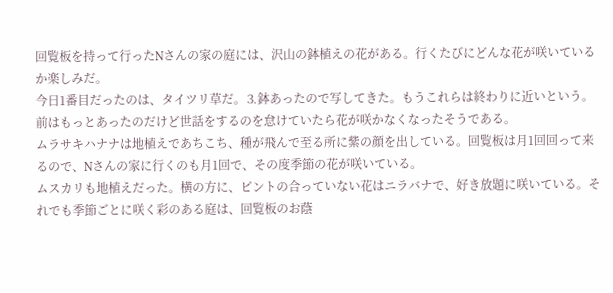回覧板を持って行ったNさんの家の庭には、沢山の鉢植えの花がある。行くたびにどんな花が咲いているか楽しみだ。
今日1番目だったのは、タイツリ草だ。⒊鉢あったので写してきた。もうこれらは終わりに近いという。前はもっとあったのだけど世話をするのを怠けていたら花が咲かなくなったそうである。
ムラサキハナナは地植えであちこち、種が飛んで至る所に紫の顔を出している。回覧板は月1回回って来るので、Nさんの家に行くのも月1回で、その度季節の花が咲いている。
ムスカリも地植えだった。横の方に、ピントの合っていない花はニラバナで、好き放題に咲いている。それでも季節ごとに咲く彩のある庭は、回覧板のお蔭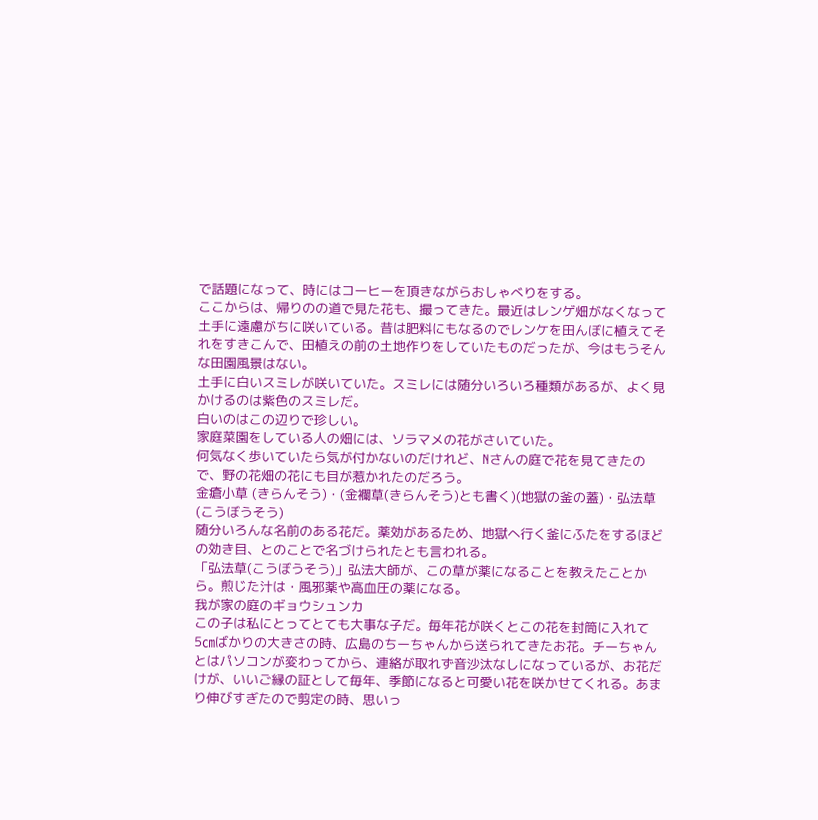で話題になって、時にはコーヒーを頂きながらおしゃべりをする。
ここからは、帰りのの道で見た花も、撮ってきた。最近はレンゲ畑がなくなって土手に遠慮がちに咲いている。昔は肥料にもなるのでレンケを田んぼに植えてそれをすきこんで、田植えの前の土地作りをしていたものだったが、今はもうそんな田園風景はない。
土手に白いスミレが咲いていた。スミレには随分いろいろ種類があるが、よく見かけるのは紫色のスミレだ。
白いのはこの辺りで珍しい。
家庭菜園をしている人の畑には、ソラマメの花がさいていた。
何気なく歩いていたら気が付かないのだけれど、Nさんの庭で花を見てきたので、野の花畑の花にも目が惹かれたのだろう。
金瘡小草 (きらんそう)・(金襴草(きらんそう)とも書く)(地獄の釜の蓋)・弘法草(こうぼうそう)
随分いろんな名前のある花だ。薬効があるため、地獄へ行く釜にふたをするほどの効き目、とのことで名づけられたとも言われる。
「弘法草(こうぼうそう)」弘法大師が、この草が薬になることを教えたことから。煎じた汁は・風邪薬や高血圧の薬になる。
我が家の庭のギョウシュンカ
この子は私にとってとても大事な子だ。毎年花が咲くとこの花を封筒に入れて5㎝ばかりの大きさの時、広島のちーちゃんから送られてきたお花。チーちゃんとはパソコンが変わってから、連絡が取れず音沙汰なしになっているが、お花だけが、いいご縁の証として毎年、季節になると可愛い花を咲かせてくれる。あまり伸びすぎたので剪定の時、思いっ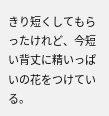きり短くしてもらったけれど、今短い背丈に精いっぱいの花をつけている。